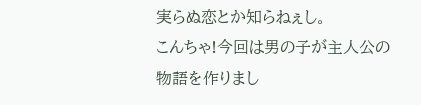実らぬ恋とか知らねぇし。
こんちゃ!今回は男の子が主人公の物語を作りまし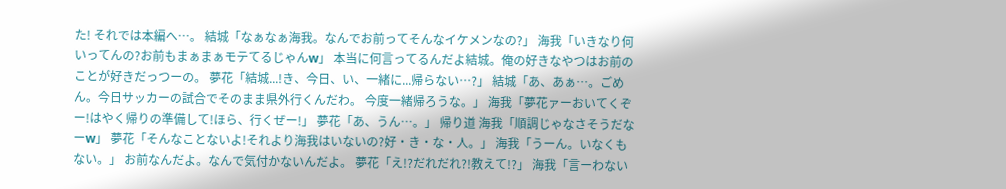た! それでは本編へ…。 結城「なぁなぁ海我。なんでお前ってそんなイケメンなの?」 海我「いきなり何いってんの?お前もまぁまぁモテてるじゃんw」 本当に何言ってるんだよ結城。俺の好きなやつはお前のことが好きだっつーの。 夢花「結城...!き、今日、い、一緒に...帰らない…?」 結城「あ、あぁ…。ごめん。今日サッカーの試合でそのまま県外行くんだわ。 今度一緒帰ろうな。」 海我「夢花ァーおいてくぞー!はやく帰りの準備して!ほら、行くぜー!」 夢花「あ、うん…。」 帰り道 海我「順調じゃなさそうだなーw」 夢花「そんなことないよ!それより海我はいないの?好・き・な・人。」 海我「うーん。いなくもない。」 お前なんだよ。なんで気付かないんだよ。 夢花「え!?だれだれ?!教えて!?」 海我「言ーわない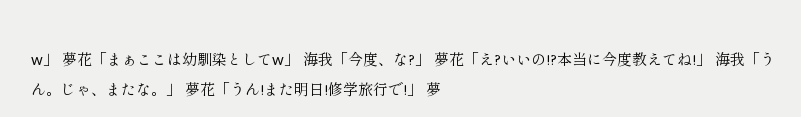w」 夢花「まぁここは幼馴染としてw」 海我「今度、な?」 夢花「え?いいの!?本当に今度教えてね!」 海我「うん。じゃ、またな。」 夢花「うん!また明日!修学旅行で!」 夢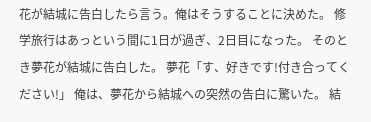花が結城に告白したら言う。俺はそうすることに決めた。 修学旅行はあっという間に1日が過ぎ、2日目になった。 そのとき夢花が結城に告白した。 夢花「す、好きです!付き合ってください!」 俺は、夢花から結城への突然の告白に驚いた。 結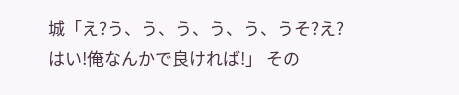城「え?う、う、う、う、う、うそ?え?はい!俺なんかで良ければ!」 その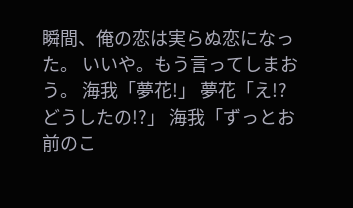瞬間、俺の恋は実らぬ恋になった。 いいや。もう言ってしまおう。 海我「夢花!」 夢花「え!?どうしたの!?」 海我「ずっとお前のこ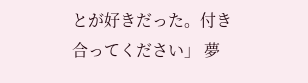とが好きだった。付き合ってください」 夢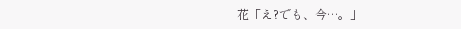花「え?でも、今…。」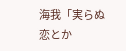海我「実らぬ恋とか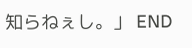知らねぇし。」 END